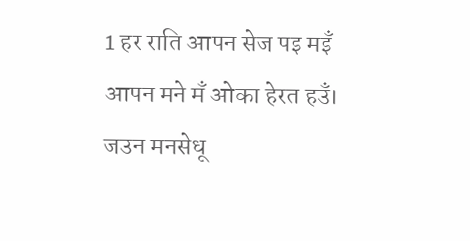1 हर राति आपन सेज पइ मइँ आपन मने मँ ओका हेरत हउँ। जउन मनसेधू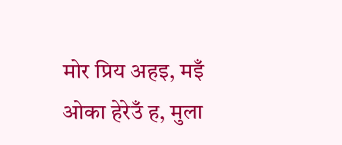मोर प्रिय अहइ, मइँ ओका हेरेउँ ह, मुला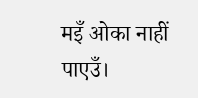मइँ ओका नाहीं पाएउँ।